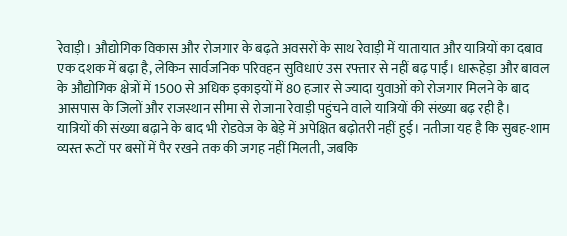रेवाड़ी। औद्योगिक विकास और रोजगार के बढ़ते अवसरों के साथ रेवाड़ी में यातायात और यात्रियों का दबाव एक दशक में बढ़ा है, लेकिन सार्वजनिक परिवहन सुविधाएं उस रफ्तार से नहीं बढ़ पाईं। धारूहेड़ा और बावल के औद्योगिक क्षेत्रों में 1500 से अधिक इकाइयों में 80 हजार से ज्यादा युवाओं को रोजगार मिलने के बाद आसपास के जिलों और राजस्थान सीमा से रोजाना रेवाड़ी पहुंचने वाले यात्रियों की संख्या बढ़ रही है।
यात्रियों की संख्या बढ़ाने के बाद भी रोडवेज के बेड़े में अपेक्षित बढ़ोतरी नहीं हुई। नतीजा यह है कि सुबह-शाम व्यस्त रूटों पर बसों में पैर रखने तक की जगह नहीं मिलती, जबकि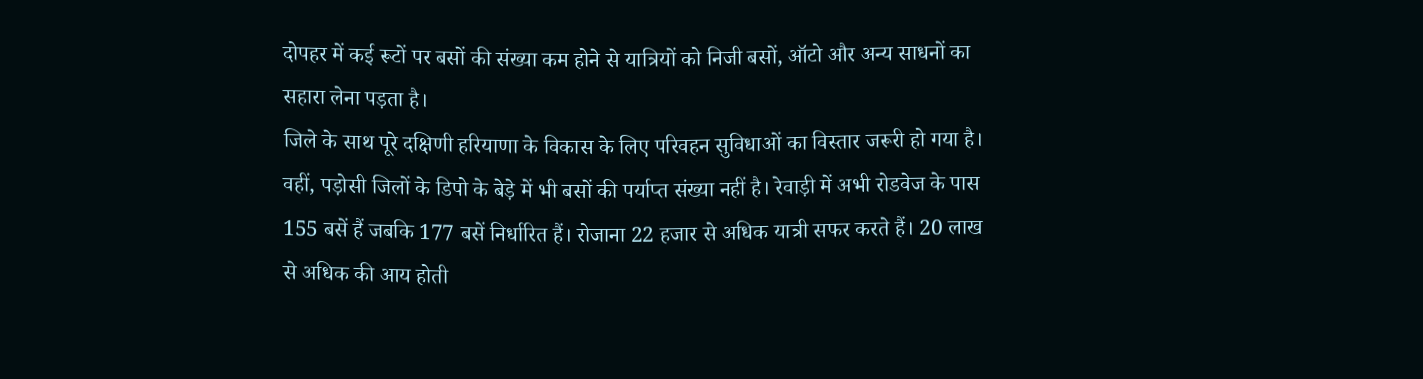दोपहर में कई रूटों पर बसों की संख्या कम होने से यात्रियों को निजी बसों, ऑटो और अन्य साधनों का सहारा लेना पड़ता है।
जिले के साथ पूरे दक्षिणी हरियाणा के विकास के लिए परिवहन सुविधाओं का विस्तार जरूरी हो गया है। वहीं, पड़ोसी जिलों के डिपो के बेड़े में भी बसों की पर्याप्त संख्या नहीं है। रेवाड़ी में अभी रोडवेज के पास 155 बसें हैं जबकि 177 बसें निर्धारित हैं। रोजाना 22 हजार से अधिक यात्री सफर करते हैं। 20 लाख से अधिक की आय होती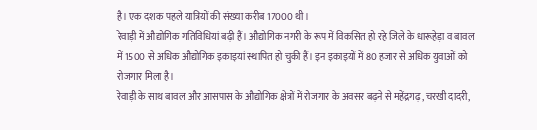है। एक दशक पहले यात्रियों की संख्या करीब 17000 थी।
रेवाड़ी में औद्योगिक गतिविधियां बढ़ी हैं। औद्योगिक नगरी के रूप में विकसित हो रहे जिले के धारूहेड़ा व बावल में 1500 से अधिक औद्योगिक इकाइयां स्थापित हो चुकी हैं। इन इकाइयों में 80 हजार से अधिक युवाओं को रोजगार मिला है।
रेवाड़ी के साथ बावल और आसपास के औद्योगिक क्षेत्रों में रोजगार के अवसर बढ़ने से महेंद्रगढ़, चरखी दादरी,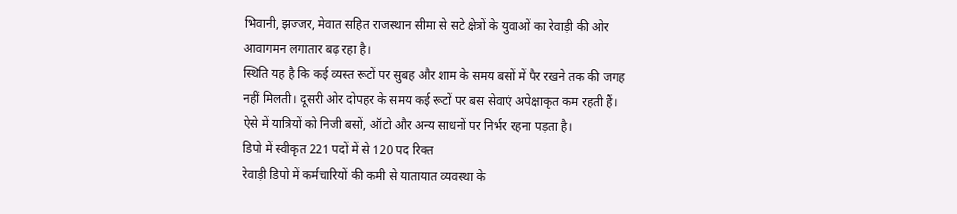भिवानी, झज्जर, मेवात सहित राजस्थान सीमा से सटे क्षेत्रों के युवाओं का रेवाड़ी की ओर आवागमन लगातार बढ़ रहा है।
स्थिति यह है कि कई व्यस्त रूटों पर सुबह और शाम के समय बसों में पैर रखने तक की जगह नहीं मिलती। दूसरी ओर दोपहर के समय कई रूटों पर बस सेवाएं अपेक्षाकृत कम रहती हैं। ऐसे में यात्रियों को निजी बसों, ऑटो और अन्य साधनों पर निर्भर रहना पड़ता है।
डिपो में स्वीकृत 221 पदों में से 120 पद रिक्त
रेवाड़ी डिपो में कर्मचारियों की कमी से यातायात व्यवस्था के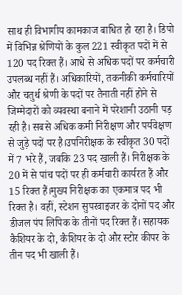साथ ही विभागीय कामकाज बाधित हो रहा है। डिपो में विभिन्न श्रेणियों के कुल 221 स्वीकृत पदों में से 120 पद रिक्त हैं। आधे से अधिक पदों पर कर्मचारी उपलब्ध नहीं हैं। अधिकारियों, तकनीकी कर्मचारियों और चतुर्थ श्रेणी के पदों पर तैनाती नहीं होने से जिम्मेदारों को व्यवस्था बनाने में परेशानी उठानी पड़ रही है। सबसे अधिक कमी निरीक्षण और पर्यवेक्षण से जुड़े पदों पर है।उपनिरीक्षक के स्वीकृत 30 पदों में 7 भरे हैं, जबकि 23 पद खाली हैं। निरीक्षक के 20 में से पांच पदों पर ही कर्मचारी कार्यरत हैं और 15 रिक्त हैं।मुख्य निरीक्षक का एकमात्र पद भी रिक्त है। वहीं, स्टेशन सुपरवाइजर के दोनों पद और डीजल पंप लिपिक के तीनों पद रिक्त हैं। सहायक कैशियर के दो, कैशियर के दो और स्टोर कीपर के तीन पद भी खाली हैं।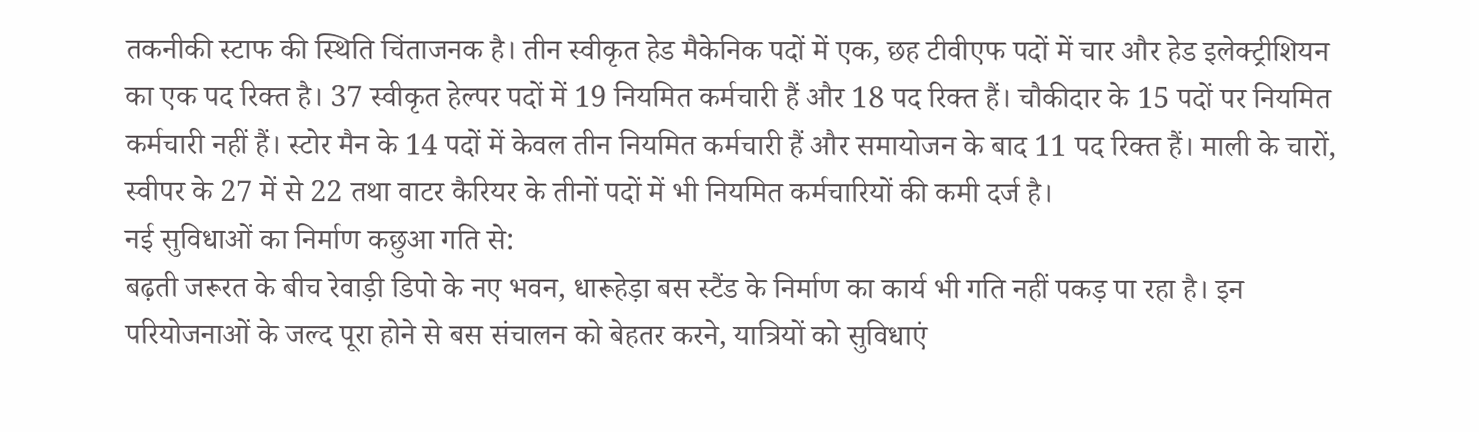तकनीकी स्टाफ की स्थिति चिंताजनक है। तीन स्वीकृत हेड मैकेनिक पदों में एक, छह टीवीएफ पदों में चार और हेड इलेक्ट्रीशियन का एक पद रिक्त है। 37 स्वीकृत हेल्पर पदों में 19 नियमित कर्मचारी हैं और 18 पद रिक्त हैं। चौकीदार के 15 पदों पर नियमित कर्मचारी नहीं हैं। स्टोर मैन के 14 पदों में केवल तीन नियमित कर्मचारी हैं और समायोजन के बाद 11 पद रिक्त हैं। माली के चारों, स्वीपर के 27 में से 22 तथा वाटर कैरियर के तीनों पदों में भी नियमित कर्मचारियों की कमी दर्ज है।
नई सुविधाओं का निर्माण कछुआ गति से:
बढ़ती जरूरत के बीच रेवाड़ी डिपो के नए भवन, धारूहेड़ा बस स्टैंड के निर्माण का कार्य भी गति नहीं पकड़ पा रहा है। इन परियोजनाओं के जल्द पूरा होने से बस संचालन को बेहतर करने, यात्रियों को सुविधाएं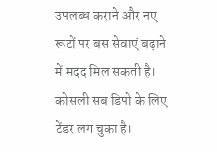उपलब्ध कराने और नए रूटों पर बस सेवाएं बढ़ाने में मदद मिल सकती है। कोसली सब डिपो के लिए टेंडर लग चुका है।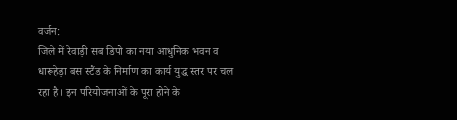वर्जन:
जिले में रेवाड़ी सब डिपो का नया आधुनिक भवन व धारूहेड़ा बस स्टैंड के निर्माण का कार्य युद्ध स्तर पर चल रहा है। इन परियोजनाओं के पूरा होने के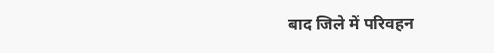बाद जिले में परिवहन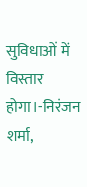सुविधाओं में विस्तार होगा।-निरंजन शर्मा,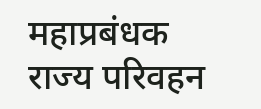महाप्रबंधक राज्य परिवहन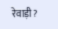रेवाड़ी?